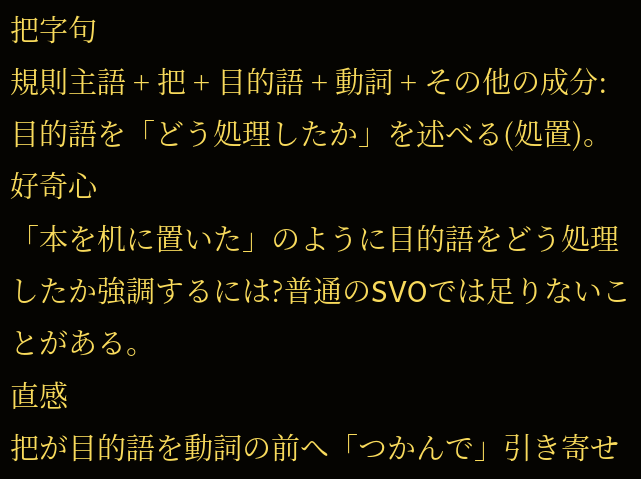把字句
規則主語 + 把 + 目的語 + 動詞 + その他の成分:目的語を「どう処理したか」を述べる(処置)。
好奇心
「本を机に置いた」のように目的語をどう処理したか強調するには?普通のSVOでは足りないことがある。
直感
把が目的語を動詞の前へ「つかんで」引き寄せ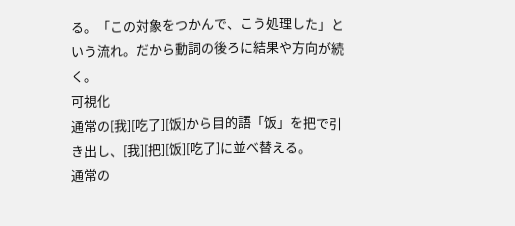る。「この対象をつかんで、こう処理した」という流れ。だから動詞の後ろに結果や方向が続く。
可視化
通常の[我][吃了][饭]から目的語「饭」を把で引き出し、[我][把][饭][吃了]に並べ替える。
通常の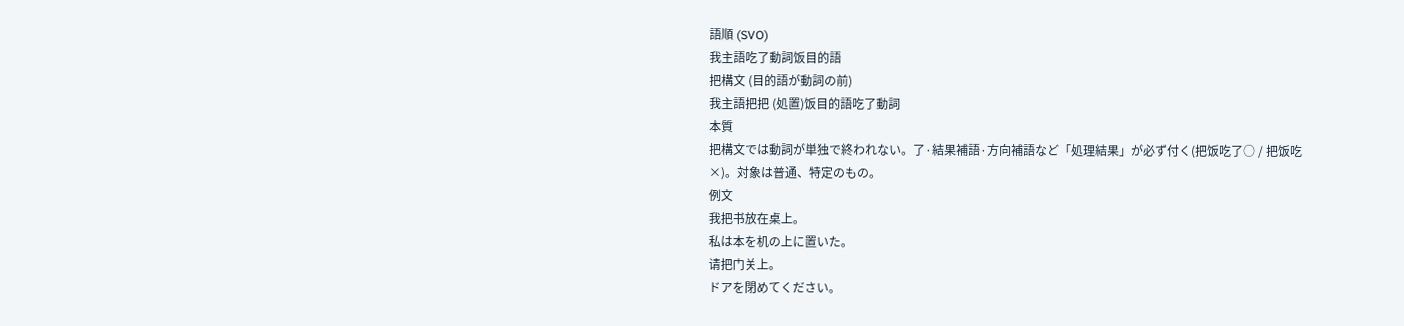語順 (SVO)
我主語吃了動詞饭目的語
把構文 (目的語が動詞の前)
我主語把把 (処置)饭目的語吃了動詞
本質
把構文では動詞が単独で終われない。了·結果補語·方向補語など「処理結果」が必ず付く(把饭吃了○ / 把饭吃×)。対象は普通、特定のもの。
例文
我把书放在桌上。
私は本を机の上に置いた。
请把门关上。
ドアを閉めてください。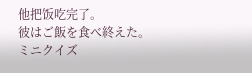他把饭吃完了。
彼はご飯を食べ終えた。
ミニクイズ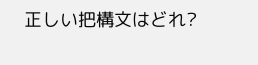正しい把構文はどれ?